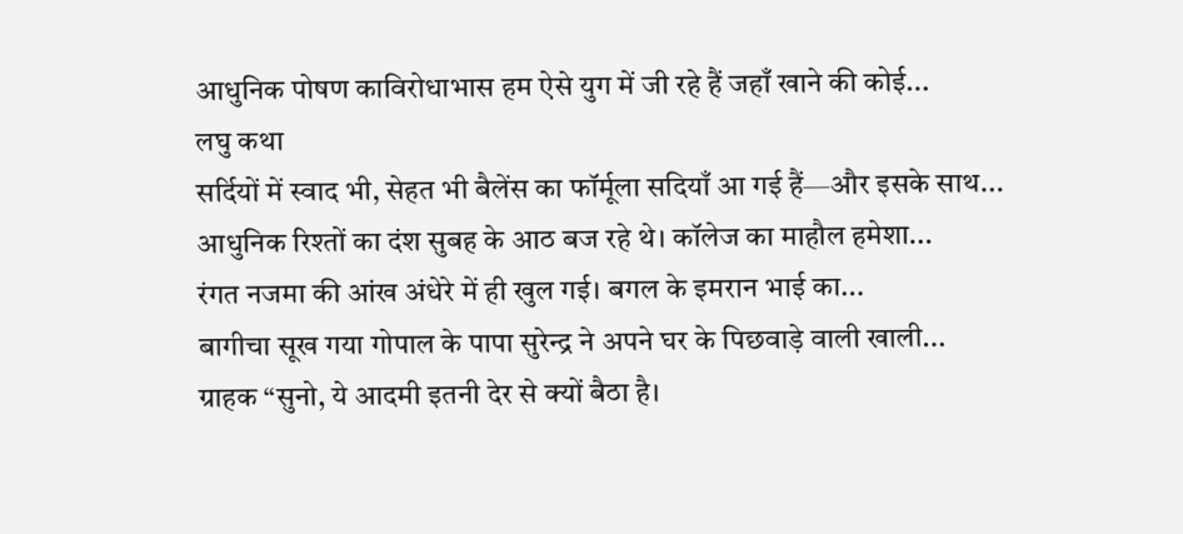आधुनिक पोषण काविरोधाभास हम ऐसे युग में जी रहे हैं जहाँ खाने की कोई...
लघु कथा
सर्दियों में स्वाद भी, सेहत भी बैलेंस का फॉर्मूला सदियाँ आ गई हैं—और इसके साथ...
आधुनिक रिश्तों का दंश सुबह के आठ बज रहे थे। कॉलेज का माहौल हमेशा...
रंगत नजमा की आंख अंधेरे में ही खुल गई। बगल के इमरान भाई का...
बागीचा सूख गया गोपाल के पापा सुरेन्द्र ने अपने घर के पिछवाड़े वाली खाली...
ग्राहक “सुनो, ये आदमी इतनी देर से क्यों बैठा है।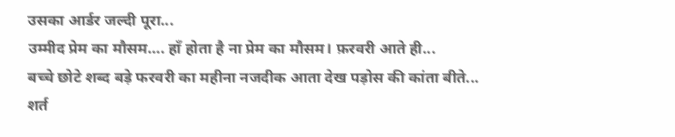उसका आर्डर जल्दी पूरा...
उम्मीद प्रेम का मौसम…. हाँ होता है ना प्रेम का मौसम। फ़रवरी आते ही...
बच्चे छोटे शब्द बड़े फरवरी का महीना नजदीक आता देख पड़ोस की कांता बीते...
शर्त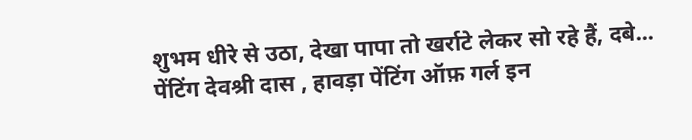शुभम धीरे से उठा, देखा पापा तो खर्राटे लेकर सो रहे हैं, दबे...
पेंटिंग देवश्री दास , हावड़ा पेंटिंग ऑफ़ गर्ल इन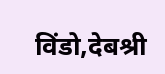विंडो,देबश्री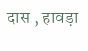दास , हावड़ा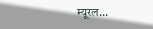म्यूरल...